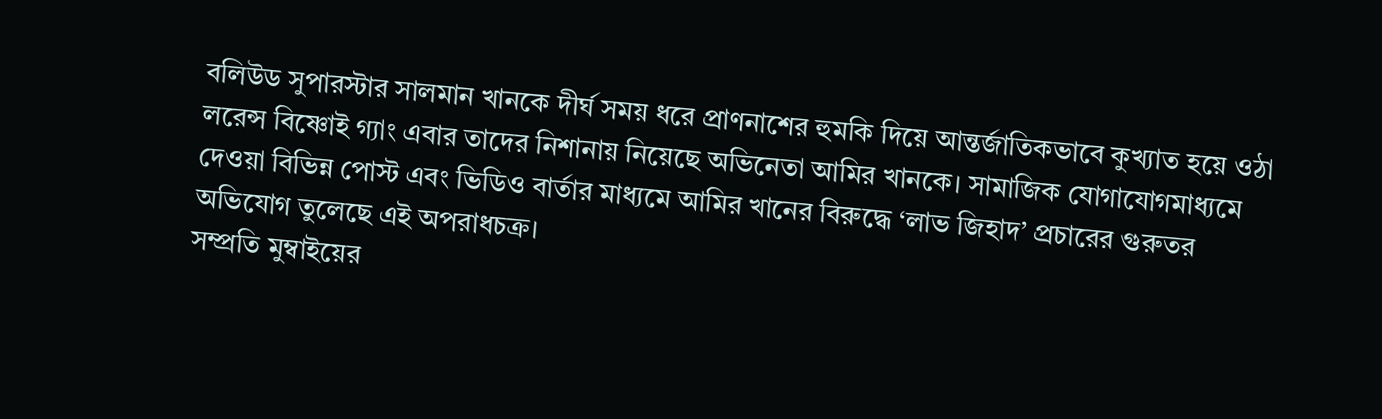বলিউড সুপারস্টার সালমান খানকে দীর্ঘ সময় ধরে প্রাণনাশের হুমকি দিয়ে আন্তর্জাতিকভাবে কুখ্যাত হয়ে ওঠা লরেন্স বিষ্ণোই গ্যাং এবার তাদের নিশানায় নিয়েছে অভিনেতা আমির খানকে। সামাজিক যোগাযোগমাধ্যমে দেওয়া বিভিন্ন পোস্ট এবং ভিডিও বার্তার মাধ্যমে আমির খানের বিরুদ্ধে ‘লাভ জিহাদ’ প্রচারের গুরুতর অভিযোগ তুলেছে এই অপরাধচক্র।
সম্প্রতি মুম্বাইয়ের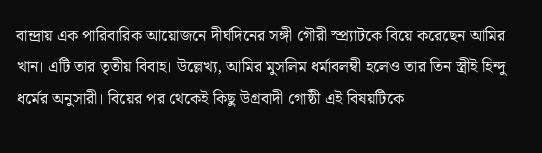বান্দ্রায় এক পারিবারিক আয়োজনে দীর্ঘদিনের সঙ্গী গৌরী স্প্র্যাটকে বিয়ে করেছেন আমির খান। এটি তার তৃতীয় বিবাহ। উল্লেখ্য, আমির মুসলিম ধর্মাবলম্বী হলেও তার তিন স্ত্রীই হিন্দু ধর্মের অনুসারী। বিয়ের পর থেকেই কিছু উগ্রবাদী গোষ্ঠী এই বিষয়টিকে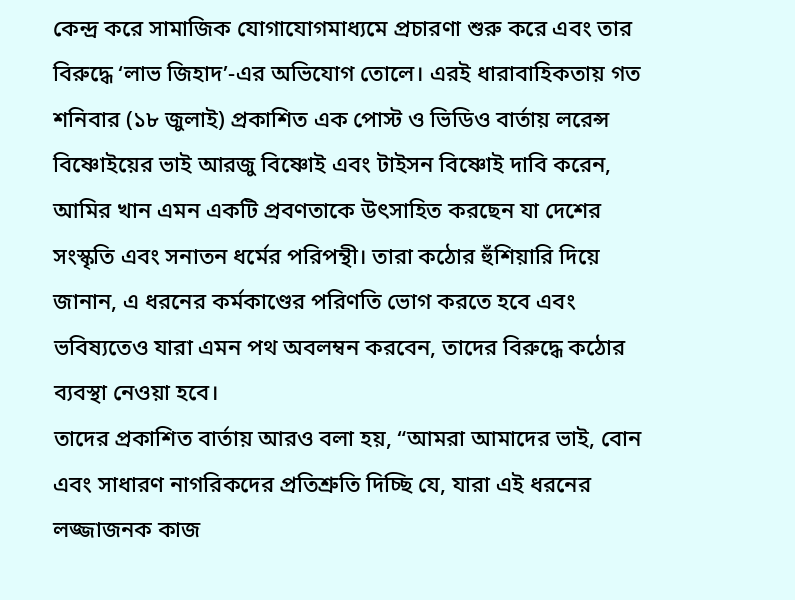কেন্দ্র করে সামাজিক যোগাযোগমাধ্যমে প্রচারণা শুরু করে এবং তার বিরুদ্ধে ‘লাভ জিহাদ’-এর অভিযোগ তোলে। এরই ধারাবাহিকতায় গত শনিবার (১৮ জুলাই) প্রকাশিত এক পোস্ট ও ভিডিও বার্তায় লরেন্স বিষ্ণোইয়ের ভাই আরজু বিষ্ণোই এবং টাইসন বিষ্ণোই দাবি করেন, আমির খান এমন একটি প্রবণতাকে উৎসাহিত করছেন যা দেশের সংস্কৃতি এবং সনাতন ধর্মের পরিপন্থী। তারা কঠোর হুঁশিয়ারি দিয়ে জানান, এ ধরনের কর্মকাণ্ডের পরিণতি ভোগ করতে হবে এবং ভবিষ্যতেও যারা এমন পথ অবলম্বন করবেন, তাদের বিরুদ্ধে কঠোর ব্যবস্থা নেওয়া হবে।
তাদের প্রকাশিত বার্তায় আরও বলা হয়, “আমরা আমাদের ভাই, বোন এবং সাধারণ নাগরিকদের প্রতিশ্রুতি দিচ্ছি যে, যারা এই ধরনের লজ্জাজনক কাজ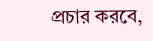প্রচার করবে,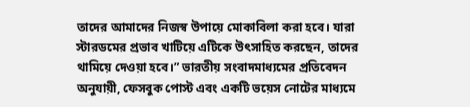তাদের আমাদের নিজস্ব উপায়ে মোকাবিলা করা হবে। যারা স্টারডমের প্রভাব খাটিয়ে এটিকে উৎসাহিত করছেন, তাদের থামিয়ে দেওয়া হবে।” ভারতীয় সংবাদমাধ্যমের প্রতিবেদন অনুযায়ী, ফেসবুক পোস্ট এবং একটি ভয়েস নোটের মাধ্যমে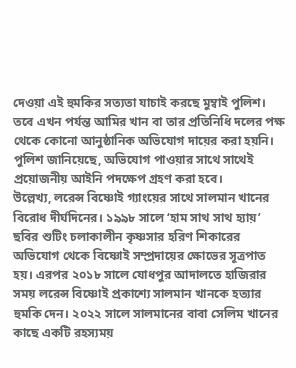দেওয়া এই হুমকির সত্যতা যাচাই করছে মুম্বাই পুলিশ। তবে এখন পর্যন্ত আমির খান বা তার প্রতিনিধি দলের পক্ষ থেকে কোনো আনুষ্ঠানিক অভিযোগ দায়ের করা হয়নি। পুলিশ জানিয়েছে, অভিযোগ পাওয়ার সাথে সাথেই প্রয়োজনীয় আইনি পদক্ষেপ গ্রহণ করা হবে।
উল্লেখ্য, লরেন্স বিষ্ণোই গ্যাংয়ের সাথে সালমান খানের বিরোধ দীর্ঘদিনের। ১৯৯৮ সালে ‘হাম সাথ সাথ হ্যায়’ ছবির শুটিং চলাকালীন কৃষ্ণসার হরিণ শিকারের অভিযোগ থেকে বিষ্ণোই সম্প্রদায়ের ক্ষোভের সূত্রপাত হয়। এরপর ২০১৮ সালে যোধপুর আদালতে হাজিরার সময় লরেন্স বিষ্ণোই প্রকাশ্যে সালমান খানকে হত্যার হুমকি দেন। ২০২২ সালে সালমানের বাবা সেলিম খানের কাছে একটি রহস্যময়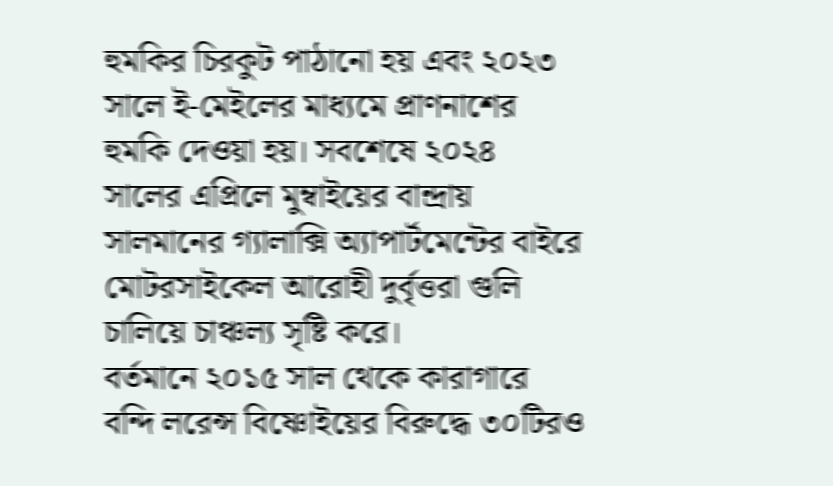হুমকির চিরকুট পাঠানো হয় এবং ২০২৩ সালে ই-মেইলের মাধ্যমে প্রাণনাশের হুমকি দেওয়া হয়। সবশেষে ২০২৪ সালের এপ্রিলে মুম্বাইয়ের বান্দ্রায় সালমানের গ্যালাক্সি অ্যাপার্টমেন্টের বাইরে মোটরসাইকেল আরোহী দুর্বৃত্তরা গুলি চালিয়ে চাঞ্চল্য সৃষ্টি করে।
বর্তমানে ২০১৫ সাল থেকে কারাগারে বন্দি লরেন্স বিষ্ণোইয়ের বিরুদ্ধে ৩০টিরও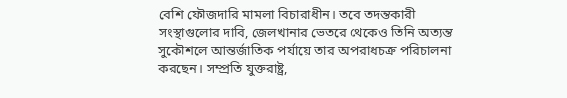বেশি ফৌজদারি মামলা বিচারাধীন। তবে তদন্তকারী সংস্থাগুলোর দাবি, জেলখানার ভেতরে থেকেও তিনি অত্যন্ত সুকৌশলে আন্তর্জাতিক পর্যায়ে তার অপরাধচক্র পরিচালনা করছেন। সম্প্রতি যুক্তরাষ্ট্র,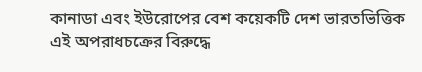কানাডা এবং ইউরোপের বেশ কয়েকটি দেশ ভারতভিত্তিক এই অপরাধচক্রের বিরুদ্ধে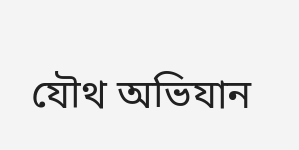যৌথ অভিযান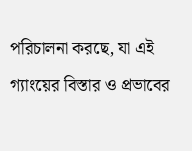পরিচালনা করছে, যা এই গ্যাংয়ের বিস্তার ও প্রভাবের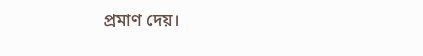প্রমাণ দেয়।